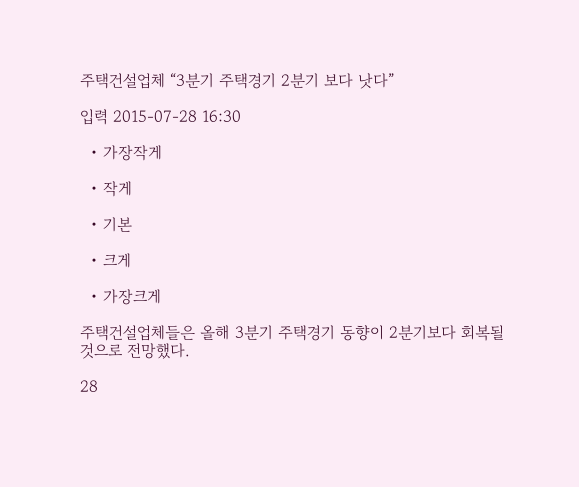주택건설업체 “3분기 주택경기 2분기 보다 낫다”

입력 2015-07-28 16:30

  • 가장작게

  • 작게

  • 기본

  • 크게

  • 가장크게

주택건설업체들은 올해 3분기 주택경기 동향이 2분기보다 회복될 것으로 전망했다.

28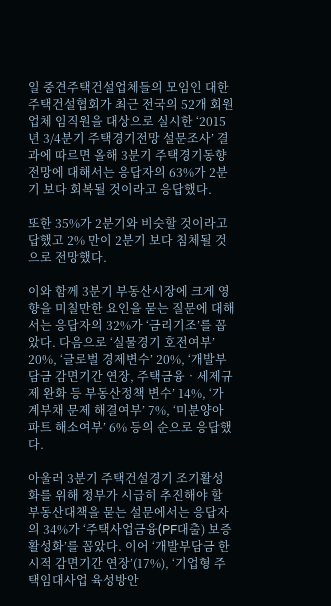일 중견주택건설업체들의 모임인 대한주택건설협회가 최근 전국의 52개 회원업체 임직원을 대상으로 실시한 ‘2015년 3/4분기 주택경기전망 설문조사’ 결과에 따르면 올해 3분기 주택경기동향 전망에 대해서는 응답자의 63%가 2분기 보다 회복될 것이라고 응답했다.

또한 35%가 2분기와 비슷할 것이라고 답했고 2% 만이 2분기 보다 침체될 것으로 전망했다.

이와 함께 3분기 부동산시장에 크게 영향을 미칠만한 요인을 묻는 질문에 대해서는 응답자의 32%가 ‘금리기조’를 꼽았다. 다음으로 ‘실물경기 호전여부’ 20%, ‘글로벌 경제변수’ 20%, ‘개발부담금 감면기간 연장, 주택금융‧세제규제 완화 등 부동산정책 변수’ 14%, ‘가계부채 문제 해결여부’ 7%, ‘미분양아파트 해소여부’ 6% 등의 순으로 응답했다.

아울러 3분기 주택건설경기 조기활성화를 위해 정부가 시급히 추진해야 할 부동산대책을 묻는 설문에서는 응답자의 34%가 ‘주택사업금융(PF대출) 보증 활성화’를 꼽았다. 이어 ‘개발부담금 한시적 감면기간 연장’(17%), ‘기업형 주택임대사업 육성방안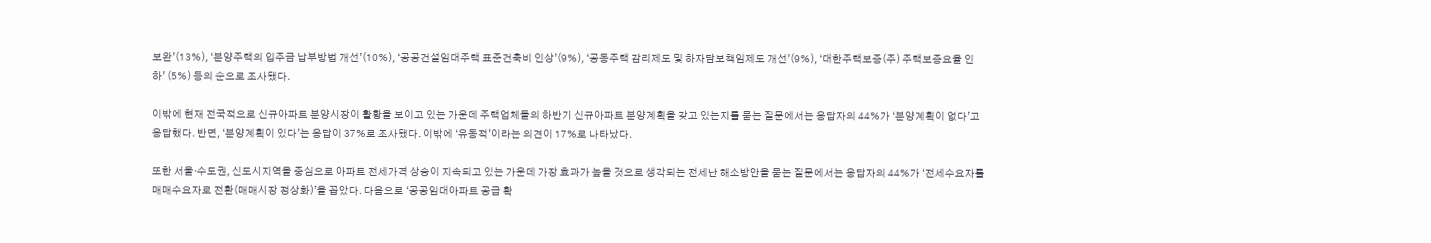보완’(13%), ‘분양주택의 입주금 납부방법 개선’(10%), ‘공공건설임대주택 표준건축비 인상’(9%), ‘공동주택 감리제도 및 하자담보책임제도 개선’(9%), ‘대한주택보증(주) 주택보증요율 인하’ (5%) 등의 순으로 조사됐다.

이밖에 현재 전국적으로 신규아파트 분양시장이 활황을 보이고 있는 가운데 주택업체들의 하반기 신규아파트 분양계획을 갖고 있는지를 묻는 질문에서는 응답자의 44%가 ‘분양계획이 없다’고 응답했다. 반면, ‘분양계획이 있다’는 응답이 37%로 조사됐다. 이밖에 ‘유동적’이라는 의견이 17%로 나타났다.

또한 서울‧수도권, 신도시지역을 중심으로 아파트 전세가격 상승이 지속되고 있는 가운데 가장 효과가 높을 것으로 생각되는 전세난 해소방안을 묻는 질문에서는 응답자의 44%가 ‘전세수요자를 매매수요자로 전환(매매시장 정상화)’을 꼽았다. 다음으로 ‘공공임대아파트 공급 확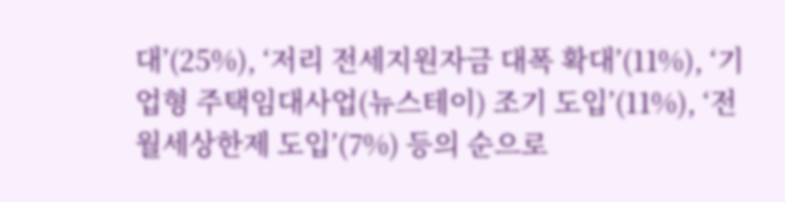대’(25%), ‘저리 전세지원자금 대폭 확대’(11%), ‘기업형 주택임대사업(뉴스테이) 조기 도입’(11%), ‘전월세상한제 도입’(7%) 등의 순으로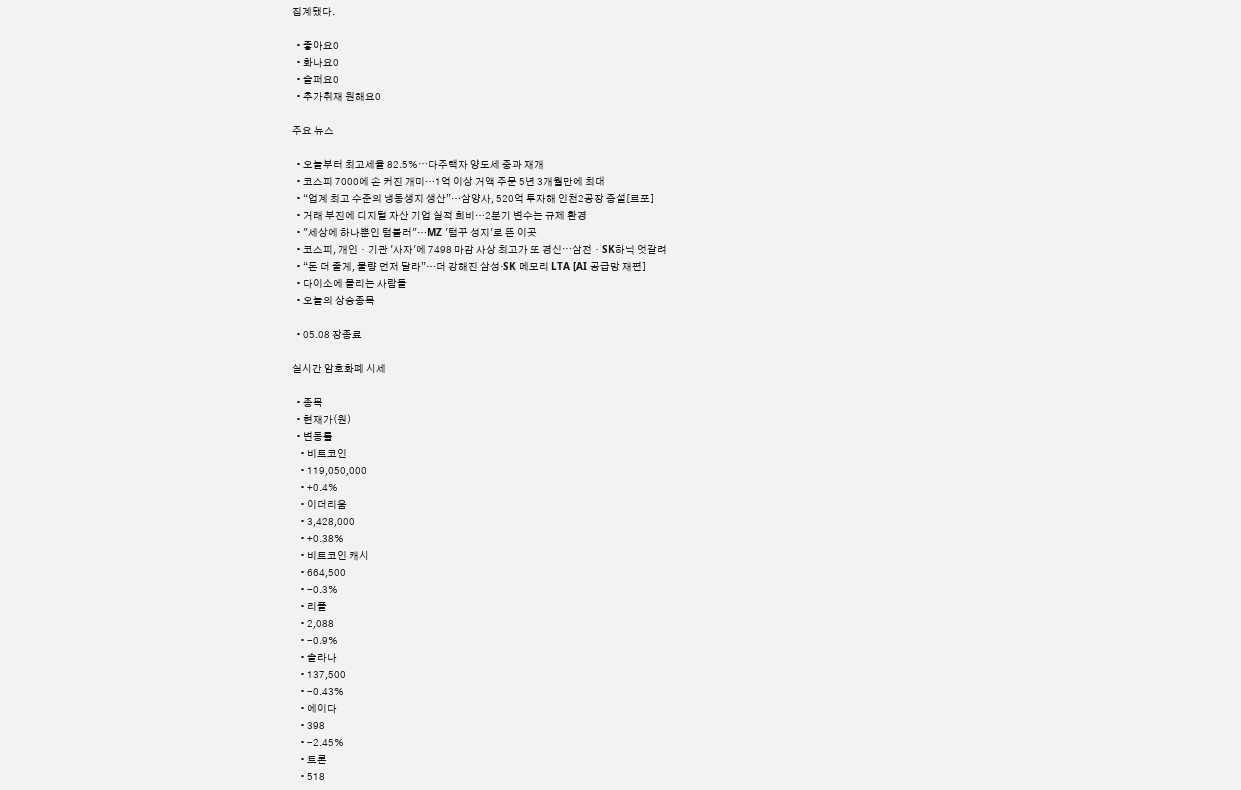집계됐다.

  • 좋아요0
  • 화나요0
  • 슬퍼요0
  • 추가취재 원해요0

주요 뉴스

  • 오늘부터 최고세율 82.5%⋯다주택자 양도세 중과 재개
  • 코스피 7000에 손 커진 개미…1억 이상 거액 주문 5년 3개월만에 최대
  • “업계 최고 수준의 냉동생지 생산”…삼양사, 520억 투자해 인천2공장 증설[르포]
  • 거래 부진에 디지털 자산 기업 실적 희비…2분기 변수는 규제 환경
  • "세상에 하나뿐인 텀블러"…MZ '텀꾸 성지'로 뜬 이곳
  • 코스피, 개인ㆍ기관 '사자'에 7498 마감 사상 최고가 또 경신⋯삼전ㆍSK하닉 엇갈려
  • “돈 더 줄게, 물량 먼저 달라”…더 강해진 삼성·SK 메모리 LTA [AI 공급망 재편]
  • 다이소에 몰리는 사람들
  • 오늘의 상승종목

  • 05.08 장종료

실시간 암호화폐 시세

  • 종목
  • 현재가(원)
  • 변동률
    • 비트코인
    • 119,050,000
    • +0.4%
    • 이더리움
    • 3,428,000
    • +0.38%
    • 비트코인 캐시
    • 664,500
    • -0.3%
    • 리플
    • 2,088
    • -0.9%
    • 솔라나
    • 137,500
    • -0.43%
    • 에이다
    • 398
    • -2.45%
    • 트론
    • 518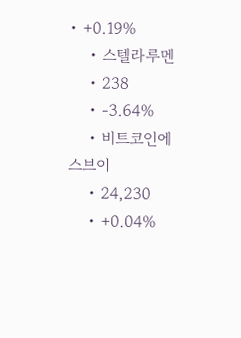• +0.19%
    • 스텔라루멘
    • 238
    • -3.64%
    • 비트코인에스브이
    • 24,230
    • +0.04%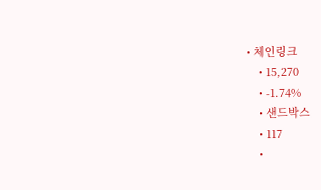• 체인링크
    • 15,270
    • -1.74%
    • 샌드박스
    • 117
    •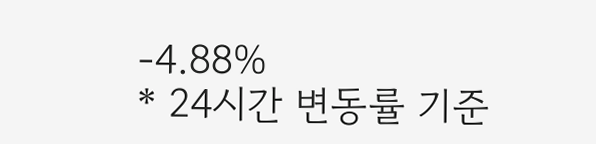-4.88%
* 24시간 변동률 기준